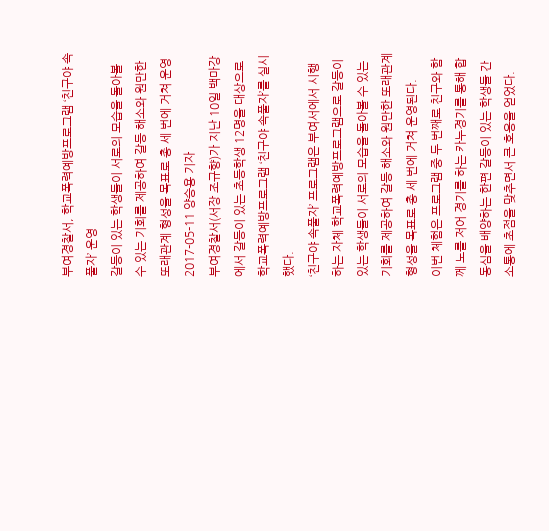부여경찰서, 학교폭력예방프로그램 ‘친구야 속풀자’ 운영
갈등이 있는 학생들이 서로의 모습을 돌아볼 수 있는 기회를 제공하여 갈등 해소와 원만한 또래관계 형성을 목표로 총 세 번에 거쳐 운영
2017-05-11 양승용 기자
부여경찰서(서장 조규향)가 지난 10일 백마강에서 갈등이 있는 초등학생 12명을 대상으로 학교폭력예방프로그램 ‘친구야 속풀자’를 실시했다.
‘친구야 속풀자’ 프로그램은 부여서에서 시행하는 자체 학교폭력예방프로그램으로 갈등이 있는 학생들이 서로의 모습을 돌아볼 수 있는 기회를 제공하여 갈등 해소와 원만한 또래관계 형성을 목표로 총 세 번에 거쳐 운영된다.
이번 체험은 프로그램 중 두 번째로 친구와 함께 노를 저어 경기를 하는 카누경기를 통해 합동심을 배양하는 한편 갈등이 있는 학생들 간 소통에 초점을 맞추면서 큰 호응을 얻었다.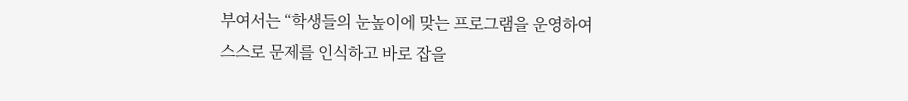부여서는 “학생들의 눈높이에 맞는 프로그램을 운영하여 스스로 문제를 인식하고 바로 잡을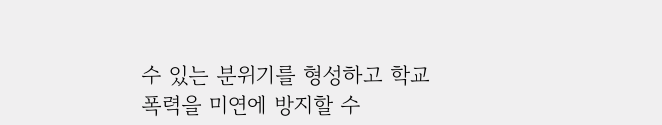수 있는 분위기를 형성하고 학교폭력을 미연에 방지할 수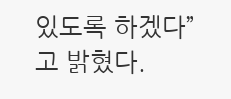있도록 하겠다”고 밝혔다.